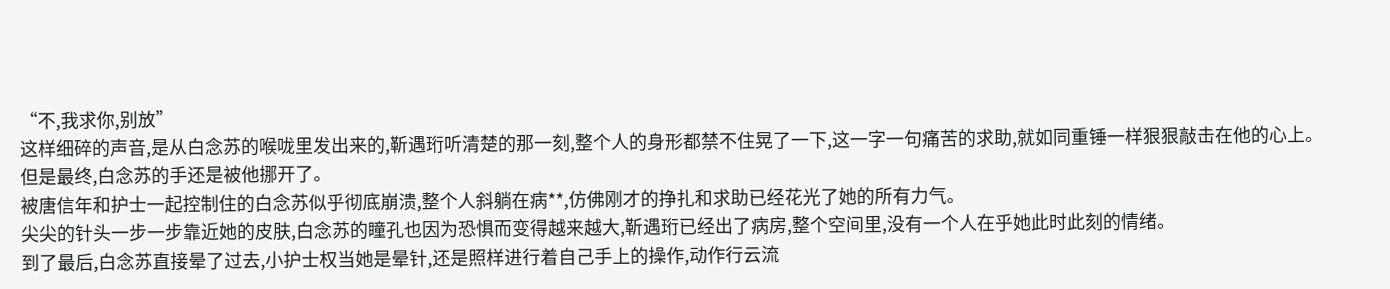“不,我求你,别放”
这样细碎的声音,是从白念苏的喉咙里发出来的,靳遇珩听清楚的那一刻,整个人的身形都禁不住晃了一下,这一字一句痛苦的求助,就如同重锤一样狠狠敲击在他的心上。
但是最终,白念苏的手还是被他挪开了。
被唐信年和护士一起控制住的白念苏似乎彻底崩溃,整个人斜躺在病**,仿佛刚才的挣扎和求助已经花光了她的所有力气。
尖尖的针头一步一步靠近她的皮肤,白念苏的瞳孔也因为恐惧而变得越来越大,靳遇珩已经出了病房,整个空间里,没有一个人在乎她此时此刻的情绪。
到了最后,白念苏直接晕了过去,小护士权当她是晕针,还是照样进行着自己手上的操作,动作行云流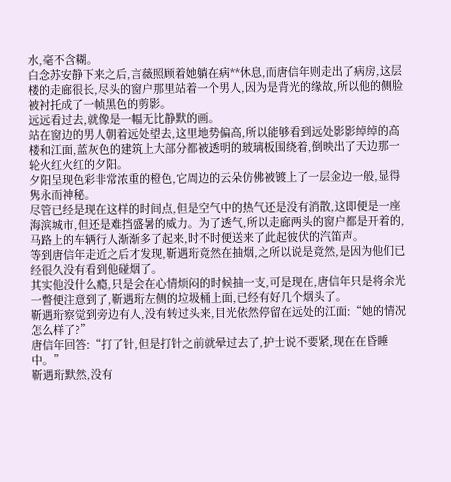水,毫不含糊。
白念苏安静下来之后,言薇照顾着她躺在病**休息,而唐信年则走出了病房,这层楼的走廊很长,尽头的窗户那里站着一个男人,因为是背光的缘故,所以他的侧脸被衬托成了一帧黑色的剪影。
远远看过去,就像是一幅无比静默的画。
站在窗边的男人朝着远处望去,这里地势偏高,所以能够看到远处影影绰绰的高楼和江面,蓝灰色的建筑上大部分都被透明的玻璃板围绕着,倒映出了天边那一轮火红火红的夕阳。
夕阳呈现色彩非常浓重的橙色,它周边的云朵仿佛被镀上了一层金边一般,显得隽永而神秘。
尽管已经是现在这样的时间点,但是空气中的热气还是没有消散,这即便是一座海滨城市,但还是难挡盛暑的威力。为了透气,所以走廊两头的窗户都是开着的,马路上的车辆行人渐渐多了起来,时不时便送来了此起彼伏的汽笛声。
等到唐信年走近之后才发现,靳遇珩竟然在抽烟,之所以说是竟然,是因为他们已经很久没有看到他碰烟了。
其实他没什么瘾,只是会在心情烦闷的时候抽一支,可是现在,唐信年只是将余光一瞥便注意到了,靳遇珩左侧的垃圾桶上面,已经有好几个烟头了。
靳遇珩察觉到旁边有人,没有转过头来,目光依然停留在远处的江面:“她的情况怎么样了?”
唐信年回答:“打了针,但是打针之前就晕过去了,护士说不要紧,现在在昏睡中。”
靳遇珩默然,没有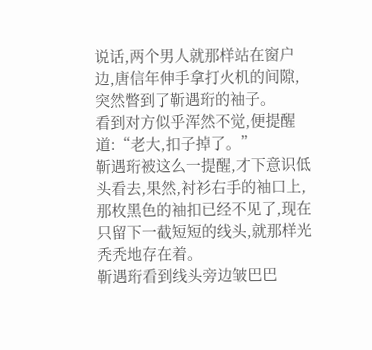说话,两个男人就那样站在窗户边,唐信年伸手拿打火机的间隙,突然瞥到了靳遇珩的袖子。
看到对方似乎浑然不觉,便提醒道:“老大,扣子掉了。”
靳遇珩被这么一提醒,才下意识低头看去,果然,衬衫右手的袖口上,那枚黑色的袖扣已经不见了,现在只留下一截短短的线头,就那样光秃秃地存在着。
靳遇珩看到线头旁边皱巴巴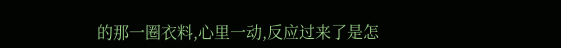的那一圈衣料,心里一动,反应过来了是怎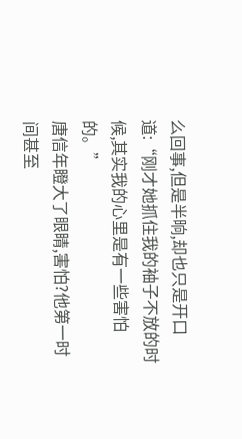么回事,但是半晌,却也只是开口道:“刚才她抓住我的袖子不放的时候,其实我的心里是有一些害怕的。”
唐信年瞪大了眼睛,害怕?他第一时间甚至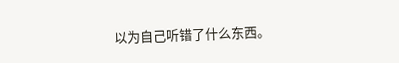以为自己听错了什么东西。